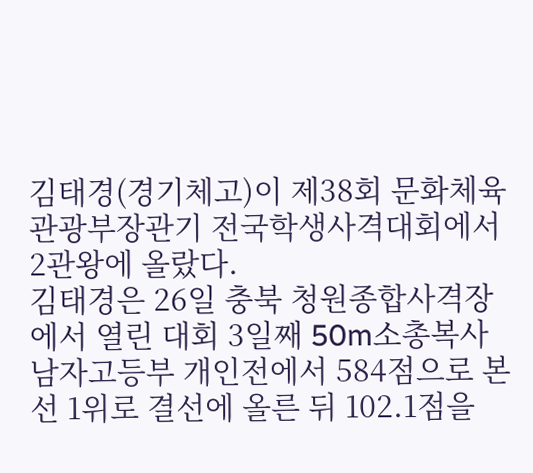김태경(경기체고)이 제38회 문화체육관광부장관기 전국학생사격대회에서 2관왕에 올랐다.
김태경은 26일 충북 청원종합사격장에서 열린 대회 3일째 50m소총복사 남자고등부 개인전에서 584점으로 본선 1위로 결선에 올른 뒤 102.1점을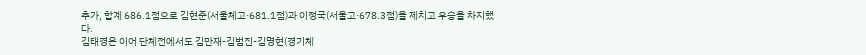추가, 합계 686.1점으로 김현준(서울체고·681.1점)과 이정국(서울고·678.3점)을 제치고 우승을 차지했다.
김태경은 이어 단체전에서도 김만재-김범진-김명현(경기체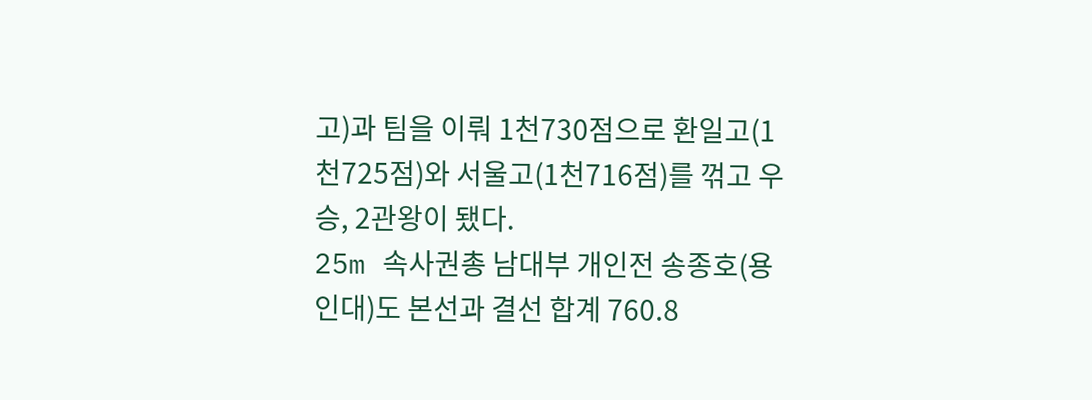고)과 팀을 이뤄 1천730점으로 환일고(1천725점)와 서울고(1천716점)를 꺾고 우승, 2관왕이 됐다.
25m 속사권총 남대부 개인전 송종호(용인대)도 본선과 결선 합계 760.8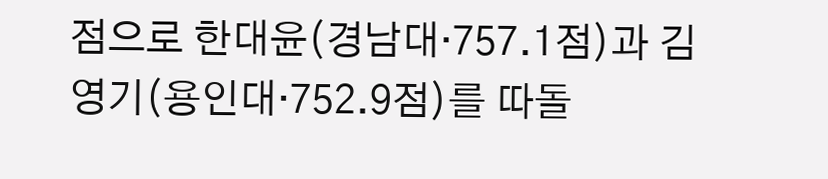점으로 한대윤(경남대·757.1점)과 김영기(용인대·752.9점)를 따돌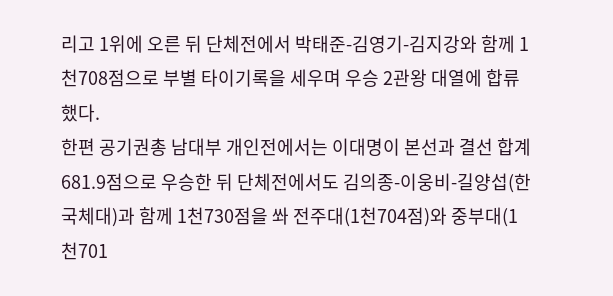리고 1위에 오른 뒤 단체전에서 박태준-김영기-김지강와 함께 1천708점으로 부별 타이기록을 세우며 우승 2관왕 대열에 합류했다.
한편 공기권총 남대부 개인전에서는 이대명이 본선과 결선 합계 681.9점으로 우승한 뒤 단체전에서도 김의종-이웅비-길양섭(한국체대)과 함께 1천730점을 쏴 전주대(1천704점)와 중부대(1천701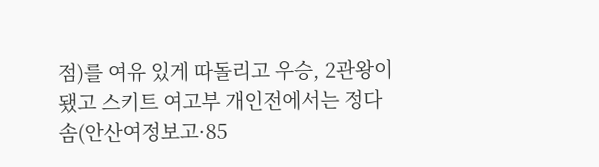점)를 여유 있게 따돌리고 우승, 2관왕이 됐고 스키트 여고부 개인전에서는 정다솜(안산여정보고·85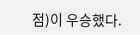점)이 우승했다.